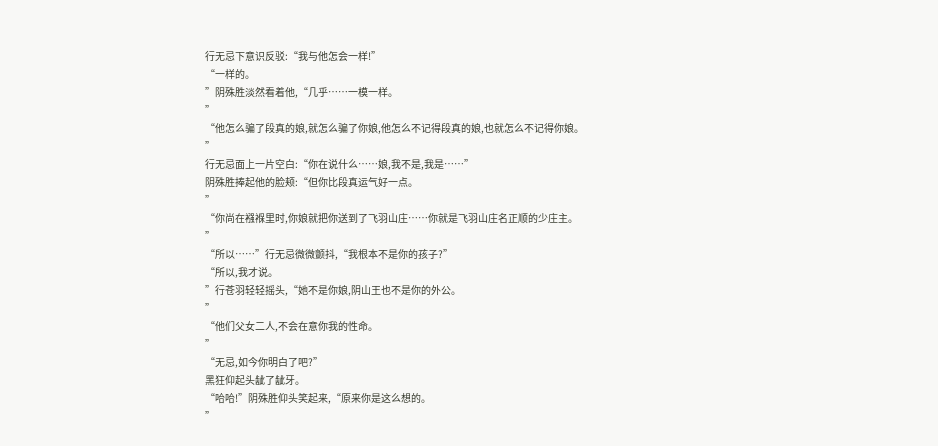行无忌下意识反驳:“我与他怎会一样!”
“一样的。
”阴殊胜淡然看着他,“几乎……一模一样。
”
“他怎么骗了段真的娘,就怎么骗了你娘,他怎么不记得段真的娘,也就怎么不记得你娘。
”
行无忌面上一片空白:“你在说什么……娘,我不是,我是……”
阴殊胜捧起他的脸颊:“但你比段真运气好一点。
”
“你尚在襁褓里时,你娘就把你送到了飞羽山庄……你就是飞羽山庄名正顺的少庄主。
”
“所以……”行无忌微微颤抖,“我根本不是你的孩子?”
“所以,我才说。
”行苍羽轻轻摇头,“她不是你娘,阴山王也不是你的外公。
”
“他们父女二人,不会在意你我的性命。
”
“无忌,如今你明白了吧?”
黑狂仰起头龇了龇牙。
“哈哈!”阴殊胜仰头笑起来,“原来你是这么想的。
”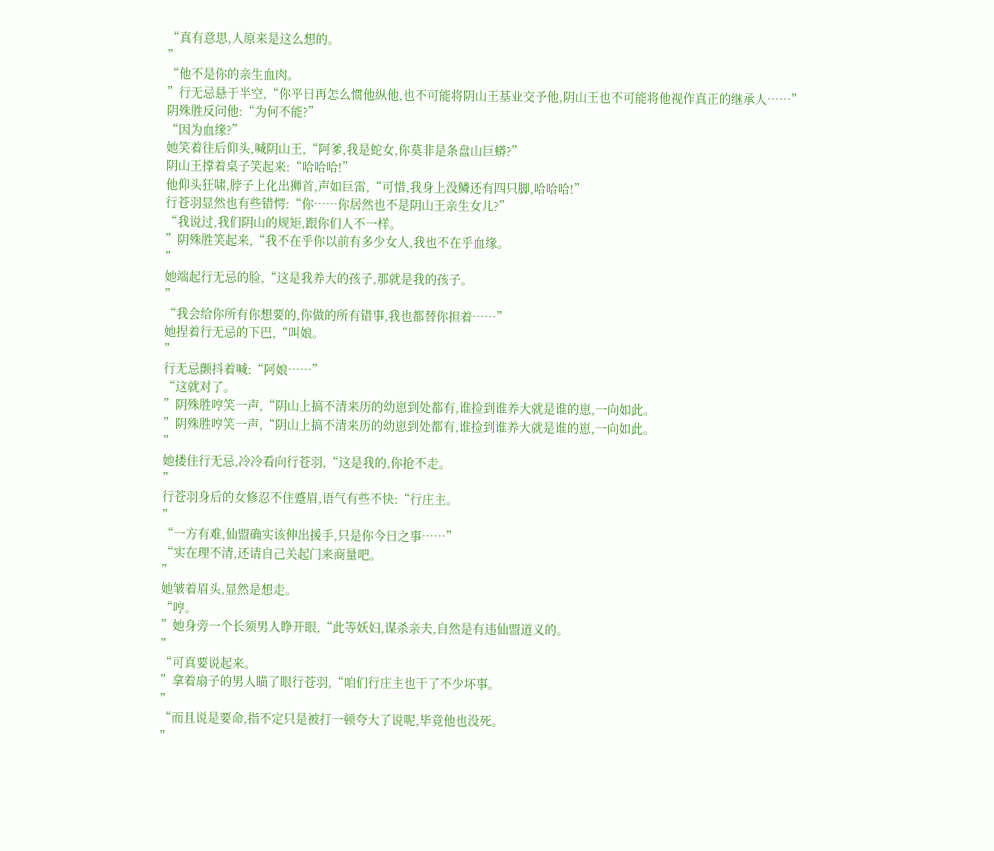“真有意思,人原来是这么想的。
”
“他不是你的亲生血肉。
”行无忌悬于半空,“你平日再怎么惯他纵他,也不可能将阴山王基业交予他,阴山王也不可能将他视作真正的继承人……”
阴殊胜反问他:“为何不能?”
“因为血缘?”
她笑着往后仰头,喊阴山王,“阿爹,我是蛇女,你莫非是条盘山巨蟒?”
阴山王撑着桌子笑起来:“哈哈哈!”
他仰头狂啸,脖子上化出狮首,声如巨雷,“可惜,我身上没鳞还有四只脚,哈哈哈!”
行苍羽显然也有些错愕:“你……你居然也不是阴山王亲生女儿?”
“我说过,我们阴山的规矩,跟你们人不一样。
”阴殊胜笑起来,“我不在乎你以前有多少女人,我也不在乎血缘。
”
她端起行无忌的脸,“这是我养大的孩子,那就是我的孩子。
”
“我会给你所有你想要的,你做的所有错事,我也都替你担着……”
她捏着行无忌的下巴,“叫娘。
”
行无忌颤抖着喊:“阿娘……”
“这就对了。
”阴殊胜哼笑一声,“阴山上搞不清来历的幼崽到处都有,谁捡到谁养大就是谁的崽,一向如此。
”阴殊胜哼笑一声,“阴山上搞不清来历的幼崽到处都有,谁捡到谁养大就是谁的崽,一向如此。
”
她搂住行无忌,冷冷看向行苍羽,“这是我的,你抢不走。
”
行苍羽身后的女修忍不住蹙眉,语气有些不快:“行庄主。
”
“一方有难,仙盟确实该伸出援手,只是你今日之事……”
“实在理不清,还请自己关起门来商量吧。
”
她皱着眉头,显然是想走。
“哼。
”她身旁一个长须男人睁开眼,“此等妖妇,谋杀亲夫,自然是有违仙盟道义的。
”
“可真要说起来。
”拿着扇子的男人瞄了眼行苍羽,“咱们行庄主也干了不少坏事。
”
“而且说是要命,指不定只是被打一顿夸大了说呢,毕竟他也没死。
”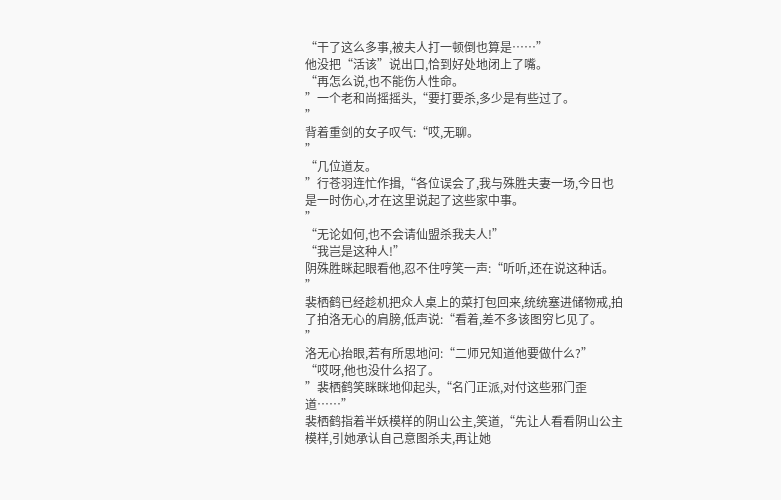“干了这么多事,被夫人打一顿倒也算是……”
他没把“活该”说出口,恰到好处地闭上了嘴。
“再怎么说,也不能伤人性命。
”一个老和尚摇摇头,“要打要杀,多少是有些过了。
”
背着重剑的女子叹气:“哎,无聊。
”
“几位道友。
”行苍羽连忙作揖,“各位误会了,我与殊胜夫妻一场,今日也是一时伤心,才在这里说起了这些家中事。
”
“无论如何,也不会请仙盟杀我夫人!”
“我岂是这种人!”
阴殊胜眯起眼看他,忍不住哼笑一声:“听听,还在说这种话。
”
裴栖鹤已经趁机把众人桌上的菜打包回来,统统塞进储物戒,拍了拍洛无心的肩膀,低声说:“看着,差不多该图穷匕见了。
”
洛无心抬眼,若有所思地问:“二师兄知道他要做什么?”
“哎呀,他也没什么招了。
”裴栖鹤笑眯眯地仰起头,“名门正派,对付这些邪门歪道……”
裴栖鹤指着半妖模样的阴山公主,笑道,“先让人看看阴山公主模样,引她承认自己意图杀夫,再让她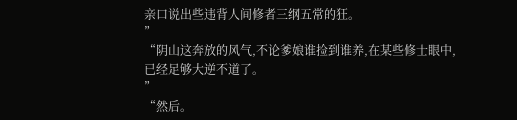亲口说出些违背人间修者三纲五常的狂。
”
“阴山这奔放的风气,不论爹娘谁捡到谁养,在某些修士眼中,已经足够大逆不道了。
”
“然后。